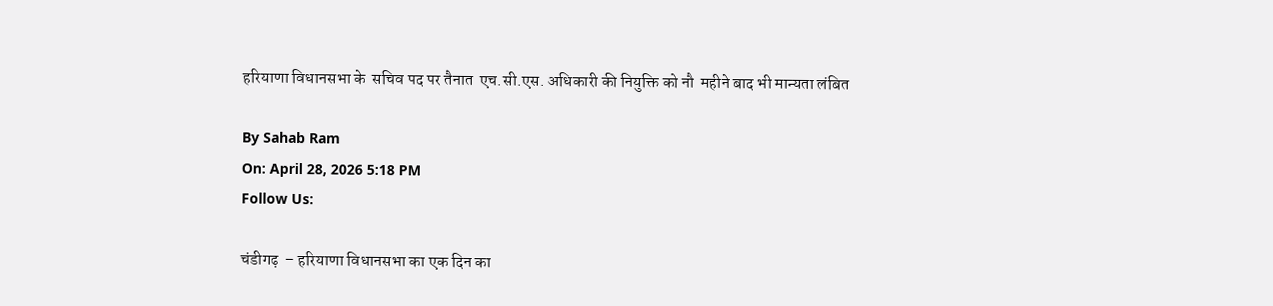हरियाणा विधानसभा के  सचिव पद पर तैनात  एच.सी.एस. अधिकारी की नियुक्ति को नौ  महीने बाद भी मान्यता लंबित

By Sahab Ram
On: April 28, 2026 5:18 PM
Follow Us:

चंडीगढ़  – हरियाणा विधानसभा का एक दिन का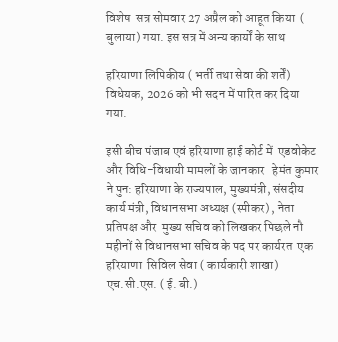विशेष  सत्र सोमवार 27 अप्रैल को‌ आहूत किया  ( बुलाया) गया. इस सत्र में अन्य‌ कार्यों के साथ

हरियाणा लिपिकीय ( भर्ती तथा सेवा की शर्तें) विधेयक, 2026 को भी सदन में पारित कर दिया गया.

इसी बीच पंजाब एवं हरियाणा हाई कोर्ट में  एडवोकेट और विधि-विधायी मामलों के जानकार   हेमंत कुमार ने पुन: हरियाणा के राज्यपाल, मुख्यमंत्री, संसदीय कार्य मंत्री, विधानसभा अध्यक्ष (स्पीकर) , नेता प्रतिपक्ष और  मुख्य सचिव को लिखकर पिछले नौ महीनों से विधानसभा सचिव के पद पर कार्यरत  एक हरियाणा  सिविल सेवा ( कार्यकारी शाखा) एच.सी.एस. ( ई. बी.)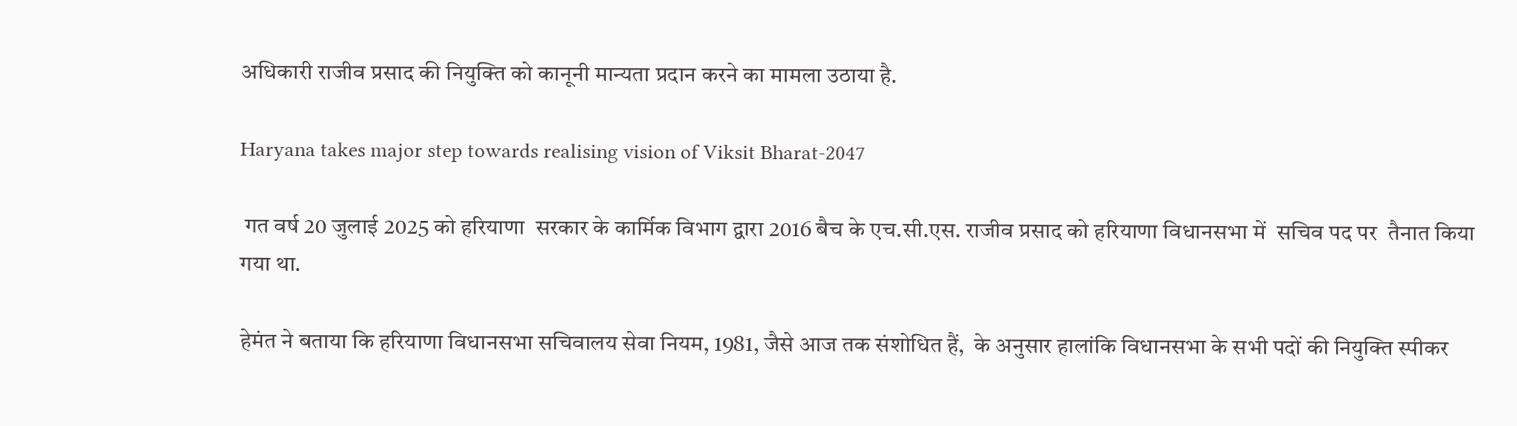अधिकारी राजीव प्रसाद की नियुक्ति को कानूनी मान्यता प्रदान करने का मामला उठाया है.

Haryana takes major step towards realising vision of Viksit Bharat-2047

 गत वर्ष 20 जुलाई 2025 को हरियाणा  सरकार के कार्मिक विभाग द्वारा 2016 बैच के एच.सी.एस. राजीव प्रसाद को हरियाणा विधानसभा में  सचिव पद पर  तैनात किया गया था.

हेमंत ने बताया कि हरियाणा विधानसभा सचिवालय सेवा नियम, 1981, जैसे आज तक संशोधित हैं,  के अनुसार हालांकि विधानसभा के सभी पदों की नियुक्ति स्पीकर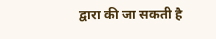द्वारा की जा सकती है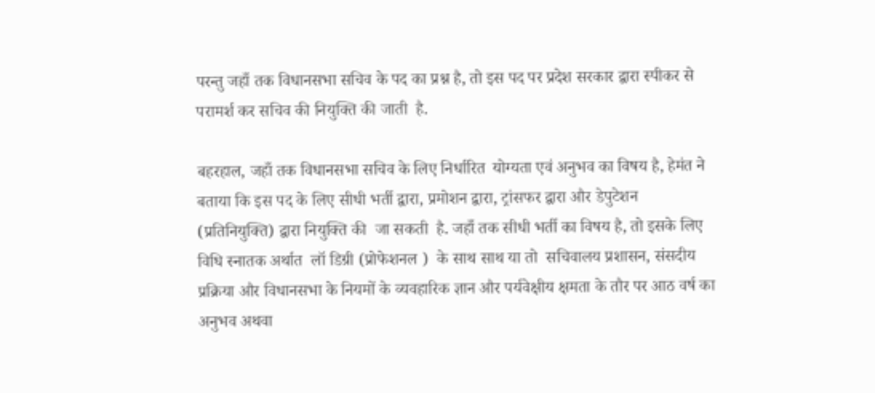परन्तु जहाँ तक विधानसभा सचिव के पद का प्रश्न है, तो इस पद पर प्रदेश सरकार द्वारा स्पीकर से परामर्श कर सचिव की नियुक्ति की जाती  है.

बहरहाल, जहाँ तक विधानसभा सचिव के लिए निर्धारित  योग्यता एवं अनुभव का विषय है, हेमंत ने बताया कि इस पद के लिए सीधी भर्ती द्वारा, प्रमोशन द्वारा, ट्रांसफर द्वारा और डेपुटेशन (प्रतिनियुक्ति) द्वारा नियुक्ति की  जा सकती  है. जहाँ तक सीधी भर्ती का विषय है, तो इसके लिए विधि स्नातक अर्थात  लॉ डिग्री (प्रोफेशनल )  के साथ साथ या तो  सचिवालय प्रशासन, संसदीय प्रक्रिया और विधानसभा के नियमों के व्यवहारिक ज्ञान और पर्यवेक्षीय क्षमता के तौर पर आठ वर्ष का अनुभव अथवा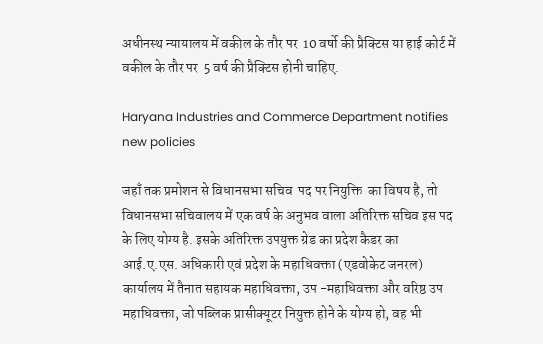अधीनस्थ न्यायालय में वकील के तौर पर  10 वर्षो की प्रैक्टिस या हाई कोर्ट में वकील के तौर पर  5 वर्ष की प्रैक्टिस होनी चाहिए.

Haryana Industries and Commerce Department notifies new policies

जहाँ तक प्रमोशन से विधानसभा सचिव  पद पर नियुक्ति  का विषय है, तो विधानसभा सचिवालय में एक वर्ष के अनुभव वाला अतिरिक्त सचिव इस पद के लिए योग्य है. इसके अतिरिक्त उपयुक्त ग्रेड का प्रदेश कैडर का आई.ए.एस. अधिकारी एवं प्रदेश के महाधिवक्ता (एडवोकेट जनरल) कार्यालय में तैनात सहायक महाधिवक्ता, उप -महाधिवक्ता और वरिष्ठ उप महाधिवक्ता, जो पब्लिक प्रासीक्यूटर नियुक्त होने के योग्य हो, वह भी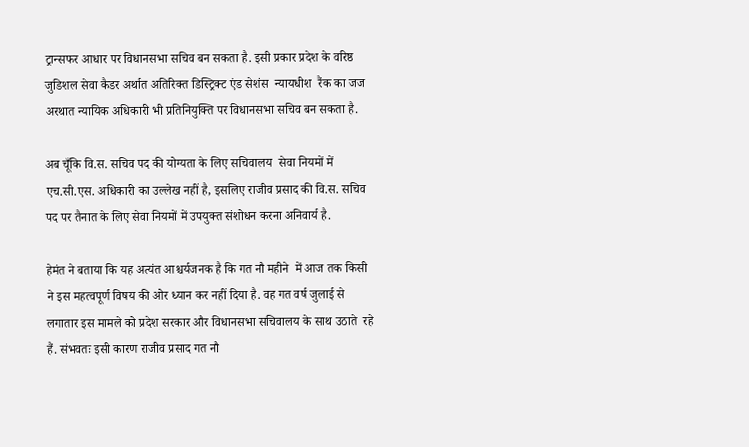ट्रान्सफर आधार पर विधानसभा सचिव बन सकता है. इसी प्रकार प्रदेश के वरिष्ठ जुडिशल सेवा कैडर अर्थात अतिरिक्त डिस्ट्रिक्ट एंड सेशंस  न्यायधीश  रैंक का जज अरथात न्यायिक अधिकारी भी प्रतिनियुक्ति पर विधानसभा सचिव बन सकता है.

अब चूँकि वि.स. सचिव पद की योग्यता के लिए सचिवालय  सेवा नियमों में एच.सी.एस. अधिकारी का उल्लेख नहीं है, इसलिए राजीव प्रसाद की वि.स. सचिव पद पर तैनात के लिए सेवा नियमों में उपयुक्त संशोधन करना अनिवार्य है.

हेमंत ने बताया कि यह अत्यंत आश्चर्यजनक है कि गत नौ महीने  में आज तक किसी ने इस महत्वपूर्ण विषय की ओर ध्यान कर नहीं दिया है. वह गत वर्ष जुलाई से लगातार इस मामले को प्रदेश सरकार और विधानसभा सचिवालय के साथ उठाते  रहे हैं. संभवतः इसी कारण राजीव प्रसाद गत नौ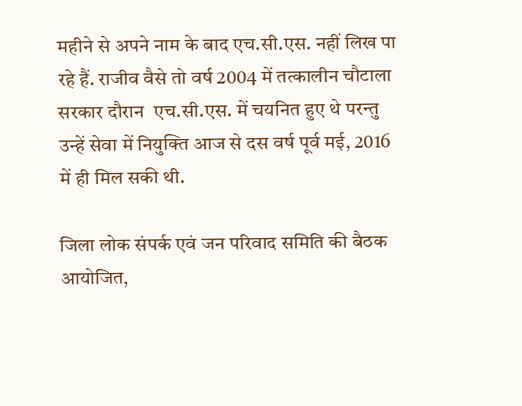महीने से अपने नाम के बाद एच.सी.एस. नहीं लिख पा रहे हैं. राजीव वैसे तो वर्ष 2004 में तत्कालीन चौटाला सरकार दौरान  एच.सी.एस. में चयनित हुए थे परन्तु उन्हें सेवा में नियुक्ति आज से दस वर्ष पूर्व मई, 2016 में ही मिल सकी थी.

जिला लोक संपर्क एवं जन परिवाद समिति की बैठक आयोजित,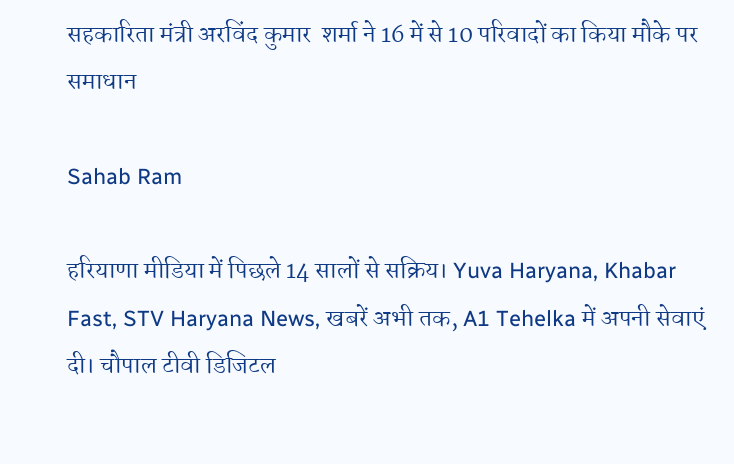सहकारिता मंत्री अरविंद कुमार  शर्मा ने 16 में से 10 परिवादों का किया मौके पर समाधान

Sahab Ram

हरियाणा मीडिया में पिछले 14 सालों से सक्रिय। Yuva Haryana, Khabar Fast, STV Haryana News, खबरें अभी तक, A1 Tehelka में अपनी सेवाएं दी। चौपाल टीवी डिजिटल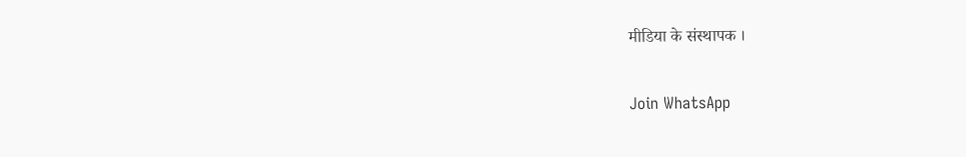मीडिया के संस्थापक ।

Join WhatsApp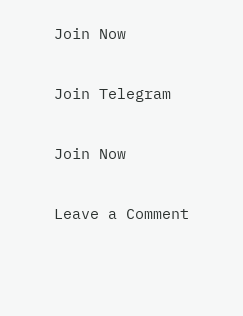Join Now

Join Telegram

Join Now

Leave a Comment